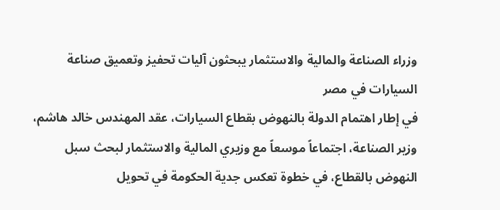وزراء الصناعة والمالية والاستثمار يبحثون آليات تحفيز وتعميق صناعة السيارات في مصر
في إطار اهتمام الدولة بالنهوض بقطاع السيارات، عقد المهندس خالد هاشم، وزير الصناعة، اجتماعاً موسعاً مع وزيري المالية والاستثمار لبحث سبل النهوض بالقطاع، في خطوة تعكس جدية الحكومة في تحويل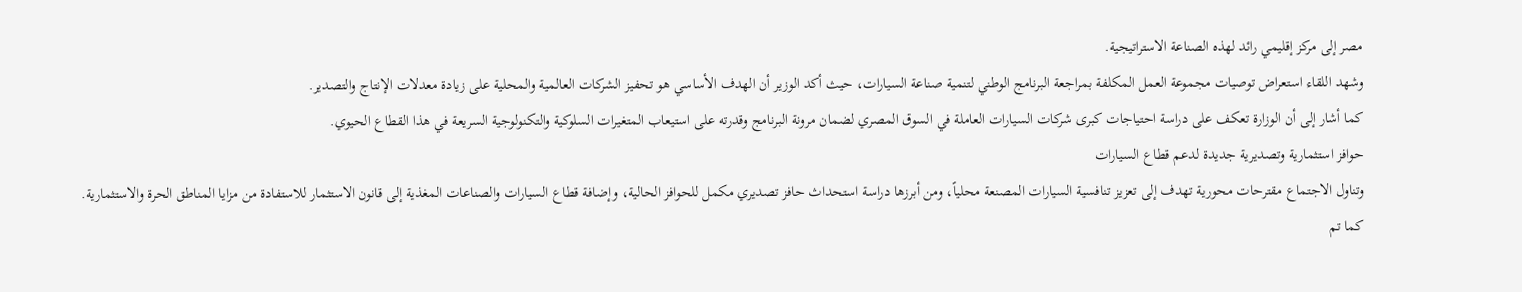مصر إلى مركز إقليمي رائد لهذه الصناعة الاستراتيجية.
وشهد اللقاء استعراض توصيات مجموعة العمل المكلفة بمراجعة البرنامج الوطني لتنمية صناعة السيارات، حيث أكد الوزير أن الهدف الأساسي هو تحفيز الشركات العالمية والمحلية على زيادة معدلات الإنتاج والتصدير.
كما أشار إلى أن الوزارة تعكف على دراسة احتياجات كبرى شركات السيارات العاملة في السوق المصري لضمان مرونة البرنامج وقدرته على استيعاب المتغيرات السلوكية والتكنولوجية السريعة في هذا القطاع الحيوي.
حوافز استثمارية وتصديرية جديدة لدعم قطاع السيارات
وتناول الاجتماع مقترحات محورية تهدف إلى تعزيز تنافسية السيارات المصنعة محلياً، ومن أبرزها دراسة استحداث حافز تصديري مكمل للحوافز الحالية، وإضافة قطاع السيارات والصناعات المغذية إلى قانون الاستثمار للاستفادة من مزايا المناطق الحرة والاستثمارية.
كما تم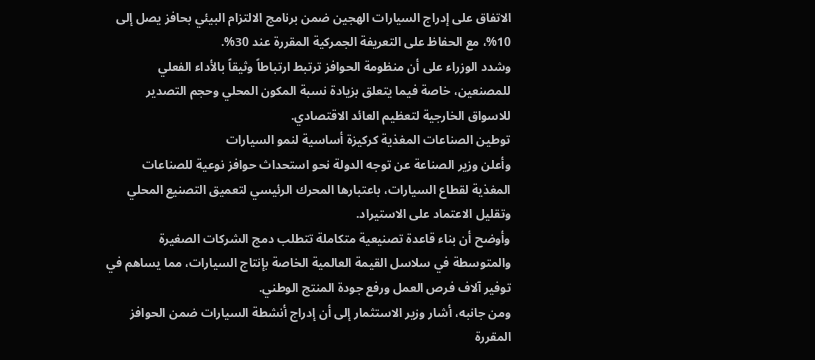الاتفاق على إدراج السيارات الهجين ضمن برنامج الالتزام البيئي بحافز يصل إلى 10%، مع الحفاظ على التعريفة الجمركية المقررة عند 30%.
وشدد الوزراء على أن منظومة الحوافز ترتبط ارتباطاً وثيقاً بالأداء الفعلي للمصنعين، خاصة فيما يتعلق بزيادة نسبة المكون المحلي وحجم التصدير للاسواق الخارجية لتعظيم العائد الاقتصادي.
توطين الصناعات المغذية كركيزة أساسية لنمو السيارات
وأعلن وزير الصناعة عن توجه الدولة نحو استحداث حوافز نوعية للصناعات المغذية لقطاع السيارات، باعتبارها المحرك الرئيسي لتعميق التصنيع المحلي وتقليل الاعتماد على الاستيراد.
وأوضح أن بناء قاعدة تصنيعية متكاملة تتطلب دمج الشركات الصغيرة والمتوسطة في سلاسل القيمة العالمية الخاصة بإنتاج السيارات، مما يساهم في توفير آلاف فرص العمل ورفع جودة المنتج الوطني.
ومن جانبه، أشار وزير الاستثمار إلى أن إدراج أنشطة السيارات ضمن الحوافز المقررة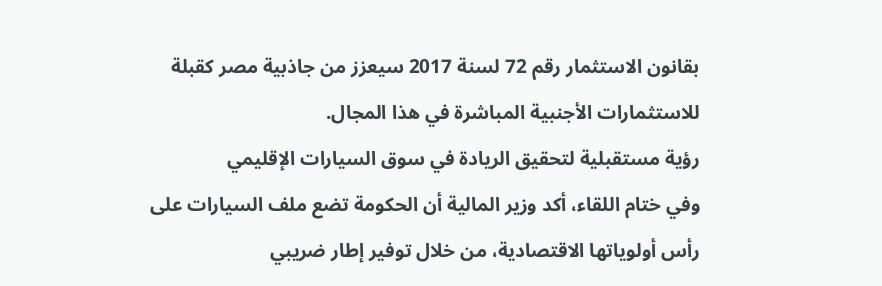بقانون الاستثمار رقم 72 لسنة 2017 سيعزز من جاذبية مصر كقبلة للاستثمارات الأجنبية المباشرة في هذا المجال.
رؤية مستقبلية لتحقيق الريادة في سوق السيارات الإقليمي
وفي ختام اللقاء، أكد وزير المالية أن الحكومة تضع ملف السيارات على رأس أولوياتها الاقتصادية، من خلال توفير إطار ضريبي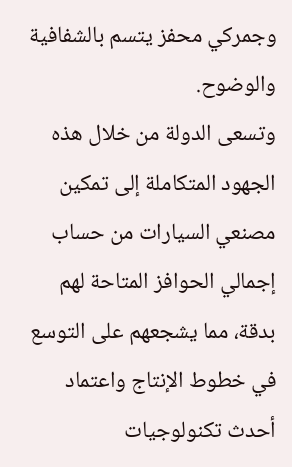وجمركي محفز يتسم بالشفافية والوضوح.
وتسعى الدولة من خلال هذه الجهود المتكاملة إلى تمكين مصنعي السيارات من حساب إجمالي الحوافز المتاحة لهم بدقة، مما يشجعهم على التوسع في خطوط الإنتاج واعتماد أحدث تكنولوجيات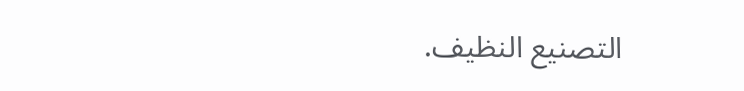التصنيع النظيف.